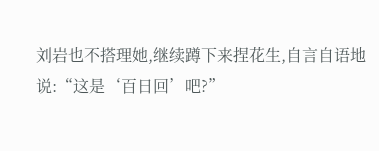刘岩也不搭理她,继续蹲下来捏花生,自言自语地说:“这是‘百日回’吧?”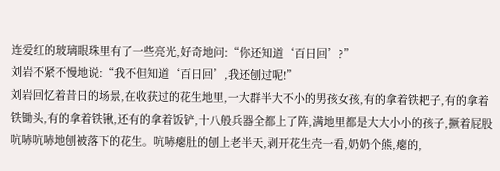连爱红的玻璃眼珠里有了一些亮光,好奇地问:“你还知道‘百日回’?”
刘岩不紧不慢地说:“我不但知道‘百日回’,我还刨过呢!”
刘岩回忆着昔日的场景,在收获过的花生地里,一大群半大不小的男孩女孩,有的拿着铁耙子,有的拿着铁锄头,有的拿着铁锹,还有的拿着饭铲,十八般兵器全都上了阵,满地里都是大大小小的孩子,撅着屁股吭哧吭哧地刨被落下的花生。吭哧瘪肚的刨上老半天,剥开花生壳一看,奶奶个熊,瘪的,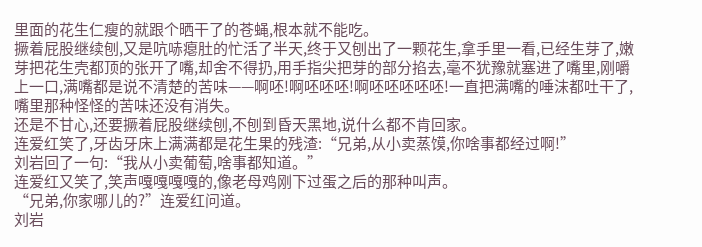里面的花生仁瘦的就跟个晒干了的苍蝇,根本就不能吃。
撅着屁股继续刨,又是吭哧瘪肚的忙活了半天,终于又刨出了一颗花生,拿手里一看,已经生芽了,嫩芽把花生壳都顶的张开了嘴,却舍不得扔,用手指尖把芽的部分掐去,毫不犹豫就塞进了嘴里,刚嚼上一口,满嘴都是说不清楚的苦味——啊呸!啊呸呸呸!啊呸呸呸呸呸!一直把满嘴的唾沫都吐干了,嘴里那种怪怪的苦味还没有消失。
还是不甘心,还要撅着屁股继续刨,不刨到昏天黑地,说什么都不肯回家。
连爱红笑了,牙齿牙床上满满都是花生果的残渣:“兄弟,从小卖蒸馍,你啥事都经过啊!”
刘岩回了一句:“我从小卖葡萄,啥事都知道。”
连爱红又笑了,笑声嘎嘎嘎嘎的,像老母鸡刚下过蛋之后的那种叫声。
“兄弟,你家哪儿的?”连爱红问道。
刘岩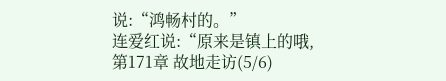说:“鸿畅村的。”
连爱红说:“原来是镇上的哦,
第171章 故地走访(5/6)